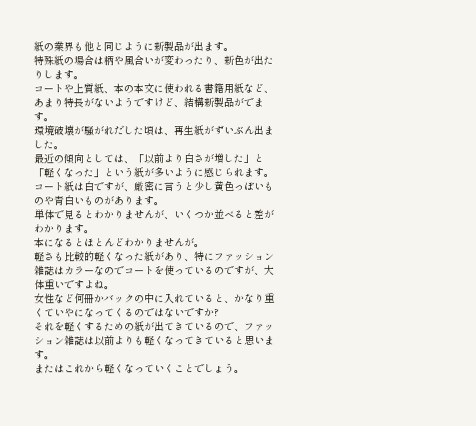紙の業界も他と同じように新製品が出ます。
特殊紙の場合は柄や風合いが変わったり、新色が出たりします。
コートや上質紙、本の本文に使われる書籍用紙など、あまり特長がないようですけど、結構新製品がでます。
環境破壊が騒がれだした頃は、再生紙がずいぶん出ました。
最近の傾向としては、「以前より白さが増した」と「軽くなった」という紙が多いように感じられます。
コート紙は白ですが、厳密に言うと少し黄色っぽいものや青白いものがあります。
単体で見るとわかりませんが、いくつか並べると差がわかります。
本になるとほとんどわかりませんが。
軽さも比較的軽くなった紙があり、特にファッション雑誌はカラーなのでコートを使っているのですが、大体重いですよね。
女性など何冊かバックの中に入れていると、かなり重くていやになってくるのではないですか?
それを軽くするための紙が出てきているので、ファッション雑誌は以前よりも軽くなってきていると思います。
またはこれから軽くなっていくことでしょう。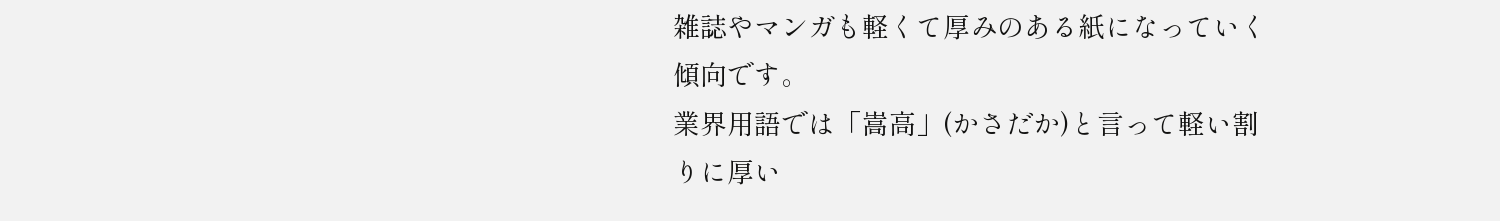雑誌やマンガも軽くて厚みのある紙になっていく傾向です。
業界用語では「嵩高」(かさだか)と言って軽い割りに厚い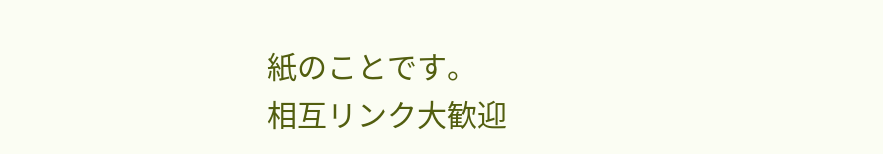紙のことです。
相互リンク大歓迎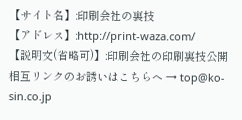【サイト名】:印刷会社の裏技
【アドレス】:http://print-waza.com/
【説明文(省略可)】:印刷会社の印刷裏技公開
相互リンクのお誘いはこちらへ → top@ko-sin.co.jp